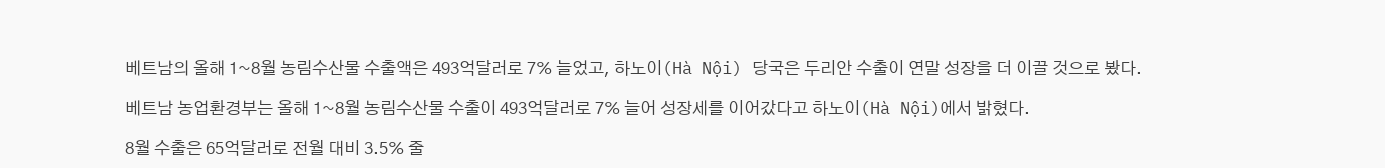베트남의 올해 1~8월 농림수산물 수출액은 493억달러로 7% 늘었고, 하노이(Hà Nội) 당국은 두리안 수출이 연말 성장을 더 이끌 것으로 봤다.

베트남 농업환경부는 올해 1~8월 농림수산물 수출이 493억달러로 7% 늘어 성장세를 이어갔다고 하노이(Hà Nội)에서 밝혔다.

8월 수출은 65억달러로 전월 대비 3.5% 줄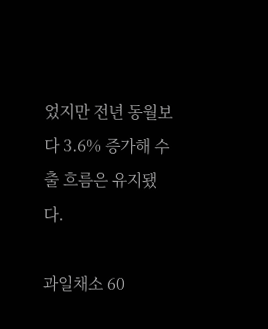었지만 전년 동월보다 3.6% 증가해 수출 흐름은 유지됐다.

과일채소 60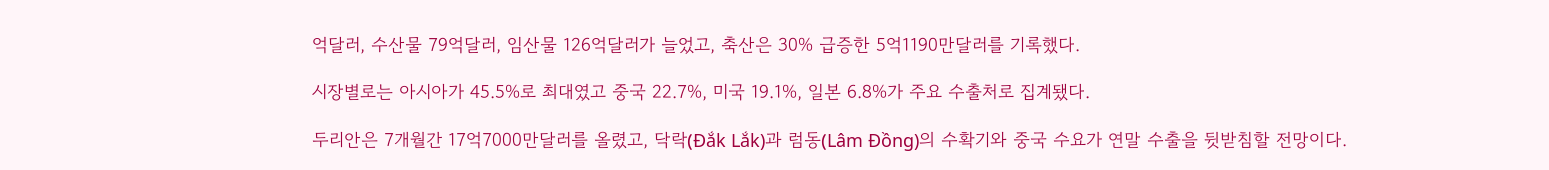억달러, 수산물 79억달러, 임산물 126억달러가 늘었고, 축산은 30% 급증한 5억1190만달러를 기록했다.

시장별로는 아시아가 45.5%로 최대였고 중국 22.7%, 미국 19.1%, 일본 6.8%가 주요 수출처로 집계됐다.

두리안은 7개월간 17억7000만달러를 올렸고, 닥락(Đắk Lắk)과 럼동(Lâm Đồng)의 수확기와 중국 수요가 연말 수출을 뒷받침할 전망이다.